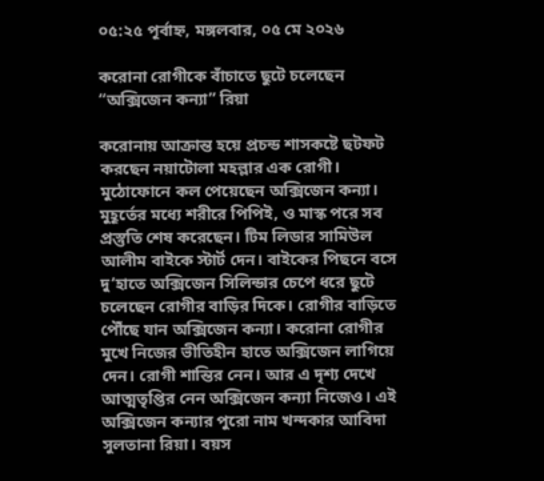০৫:২৫ পূর্বাহ্ন, মঙ্গলবার, ০৫ মে ২০২৬

করোনা রোগীকে বাঁচাতে ছুটে চলেছেন “অক্সিজেন কন্যা” রিয়া

করোনায় আক্রান্ত হয়ে প্রচন্ড শাসকষ্টে ছটফট করছেন নয়াটোলা মহল্লার এক রোগী। মুঠোফোনে কল পেয়েছেন অক্সিজেন কন্যা। মুহূর্তের মধ্যে শরীরে পিপিই, ও মাস্ক পরে সব প্রস্তুতি শেষ করেছেন। টিম লিডার সামিউল আলীম বাইকে স্টার্ট দেন। বাইকের পিছনে বসে দু‘হাতে অক্সিজেন সিলিন্ডার চেপে ধরে ছুটে চলেছেন রোগীর বাড়ির দিকে। রোগীর বাড়িতে পৌঁছে যান অক্সিজেন কন্যা। করোনা রোগীর মুখে নিজের ভীতিহীন হাতে অক্সিজেন লাগিয়ে দেন। রোগী শান্তির নেন। আর এ দৃশ্য দেখে আত্মতৃপ্তির নেন অক্সিজেন কন্যা নিজেও। এই অক্সিজেন কন্যার পুরো নাম খন্দকার আবিদা সুলতানা রিয়া। বয়স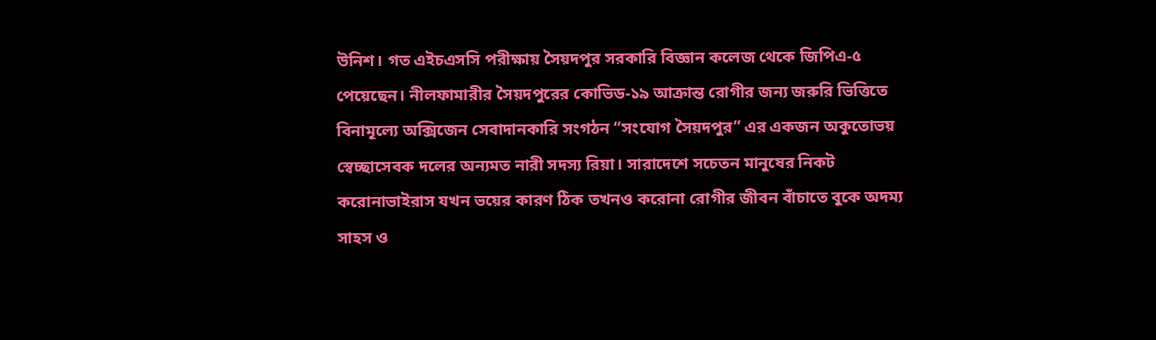উনিশ। গত এইচএসসি পরীক্ষায় সৈয়দপুর সরকারি বিজ্ঞান কলেজ থেকে জিপিএ-৫ পেয়েছেন। নীলফামারীর সৈয়দপুরের কোভিড-১৯ আক্রান্ত রোগীর জন্য জরুরি ভিত্তিতে বিনামূল্যে অক্সিজেন সেবাদানকারি সংগঠন “সংযোগ সৈয়দপুর” এর একজন অকুতোভয় স্বেচ্ছাসেবক দলের অন্যমত নারী সদস্য রিয়া। সারাদেশে সচেতন মানুষের নিকট করোনাভাইরাস যখন ভয়ের কারণ ঠিক তখনও করোনা রোগীর জীবন বাঁচাতে বুকে অদম্য সাহস ও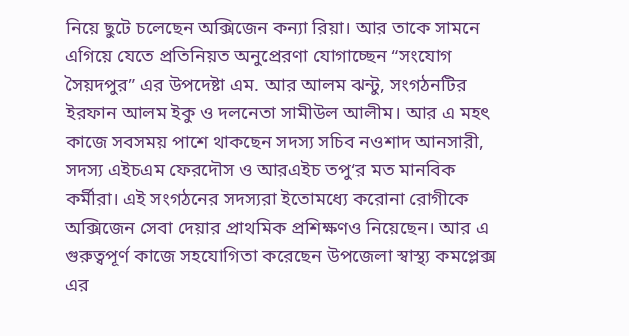নিয়ে ছুটে চলেছেন অক্সিজেন কন্যা রিয়া। আর তাকে সামনে এগিয়ে যেতে প্রতিনিয়ত অনুপ্রেরণা যোগাচ্ছেন “সংযোগ সৈয়দপুর” এর উপদেষ্টা এম. আর আলম ঝন্টু, সংগঠনটির ইরফান আলম ইকু ও দলনেতা সামীউল আলীম। আর এ মহৎ কাজে সবসময় পাশে থাকছেন সদস্য সচিব নওশাদ আনসারী, সদস্য এইচএম ফেরদৌস ও আরএইচ তপু‘র মত মানবিক কর্মীরা। এই সংগঠনের সদস্যরা ইতোমধ্যে করোনা রোগীকে অক্সিজেন সেবা দেয়ার প্রাথমিক প্রশিক্ষণও নিয়েছেন। আর এ গুরুত্বপূর্ণ কাজে সহযোগিতা করেছেন উপজেলা স্বাস্থ্য কমপ্লেক্স এর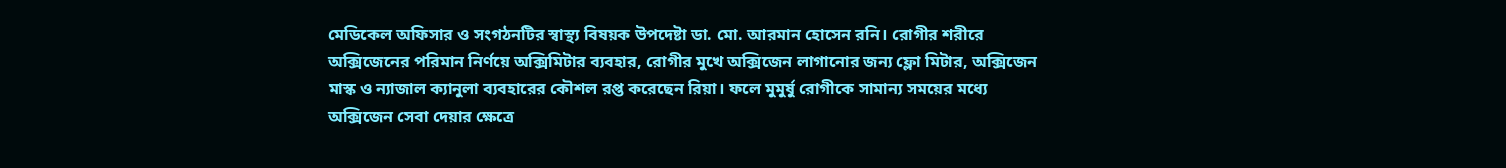মেডিকেল অফিসার ও সংগঠনটির স্বাস্থ্য বিষয়ক উপদেষ্টা ডা. মো. আরমান হোসেন রনি। রোগীর শরীরে অক্সিজেনের পরিমান নির্ণয়ে অক্সিমিটার ব্যবহার, রোগীর মুখে অক্সিজেন লাগানোর জন্য ফ্লো মিটার, অক্সিজেন মাস্ক ও ন্যাজাল ক্যানুলা ব্যবহারের কৌশল রপ্ত করেছেন রিয়া। ফলে মুমুর্ষু রোগীকে সামান্য সময়ের মধ্যে অক্সিজেন সেবা দেয়ার ক্ষেত্রে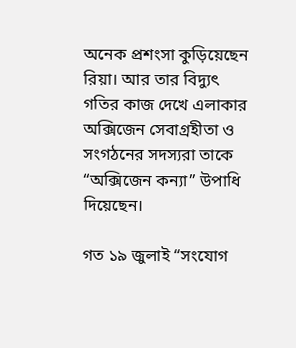অনেক প্রশংসা কুড়িয়েছেন রিয়া। আর তার বিদ্যুৎ গতির কাজ দেখে এলাকার অক্সিজেন সেবাগ্রহীতা ও সংগঠনের সদস্যরা তাকে “অক্সিজেন কন্যা” উপাধি দিয়েছেন।

গত ১৯ জুলাই “সংযোগ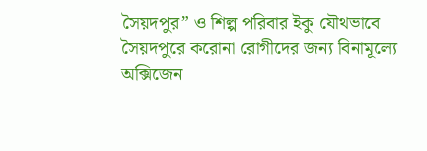সৈয়দপুর” ও শিল্প পরিবার ইকু যৌথভাবে সৈয়দপুরে করোনা রোগীদের জন্য বিনামূল্যে অক্সিজেন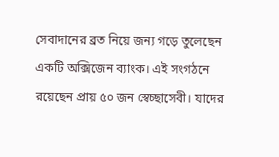সেবাদানের ব্রত নিয়ে জন্য গড়ে তুলেছেন একটি অক্সিজেন ব্যাংক। এই সংগঠনে রয়েছেন প্রায় ৫০ জন স্বেচ্ছাসেবী। যাদের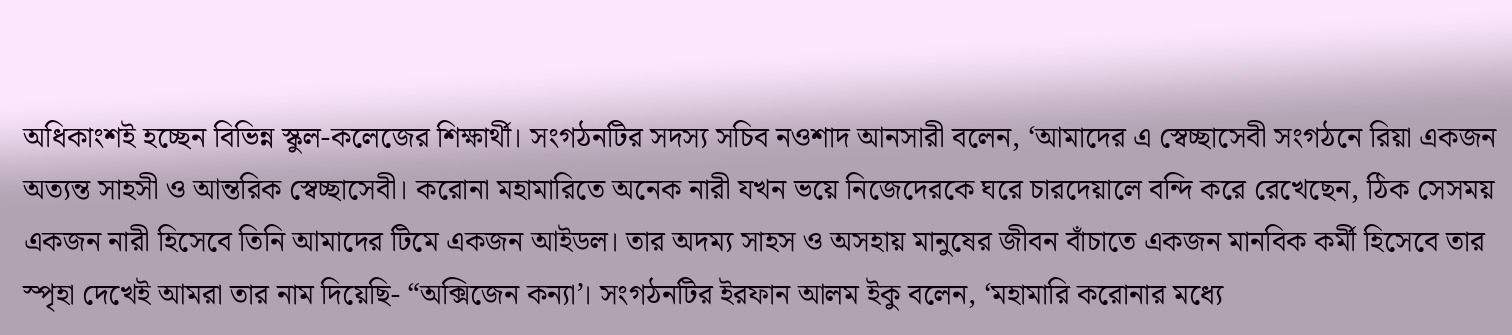অধিকাংশই হচ্ছেন বিভিন্ন স্কুল-কলেজের শিক্ষার্থী। সংগঠনটির সদস্য সচিব নওশাদ আনসারী বলেন, ‘আমাদের এ স্বেচ্ছাসেবী সংগঠনে রিয়া একজন অত্যন্ত সাহসী ও আন্তরিক স্বেচ্ছাসেবী। করোনা মহামারিতে অনেক নারী যখন ভয়ে নিজেদেরকে ঘরে চারদেয়ালে বন্দি করে রেখেছেন, ঠিক সেসময় একজন নারী হিসেবে তিনি আমাদের টিমে একজন আইডল। তার অদম্য সাহস ও অসহায় মানুষের জীবন বাঁচাতে একজন মানবিক কর্মী হিসেবে তার স্পৃহা দেখেই আমরা তার নাম দিয়েছি- “অক্সিজেন কন্যা’। সংগঠনটির ইরফান আলম ইকু বলেন, ‘মহামারি করোনার মধ্যে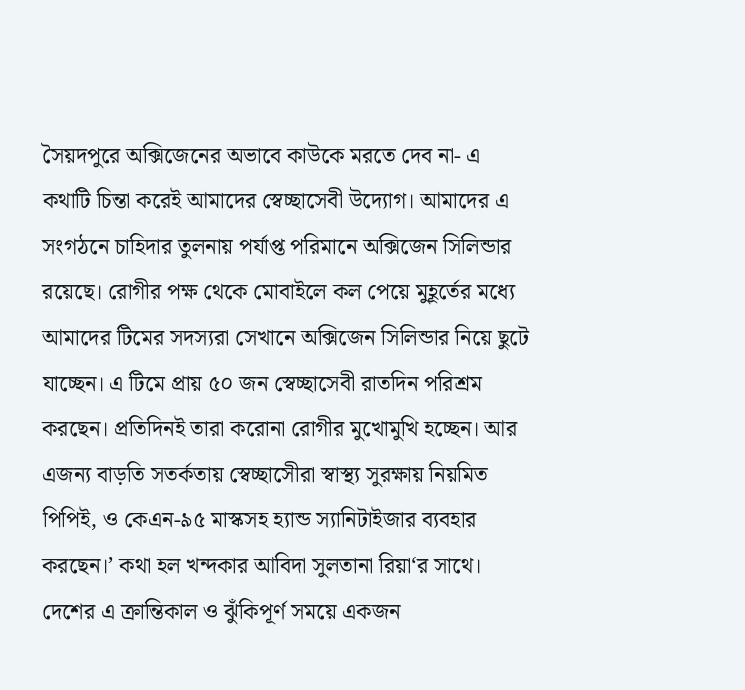সৈয়দপুরে অক্সিজেনের অভাবে কাউকে মরতে দেব না- এ কথাটি চিন্তা করেই আমাদের স্বেচ্ছাসেবী উদ্যোগ। আমাদের এ সংগঠনে চাহিদার তুলনায় পর্যাপ্ত পরিমানে অক্সিজেন সিলিন্ডার রয়েছে। রোগীর পক্ষ থেকে মোবাইলে কল পেয়ে মুহূর্তের মধ্যে আমাদের টিমের সদস্যরা সেখানে অক্সিজেন সিলিন্ডার নিয়ে ছুটে যাচ্ছেন। এ টিমে প্রায় ৫০ জন স্বেচ্ছাসেবী রাতদিন পরিশ্রম করছেন। প্রতিদিনই তারা করোনা রোগীর মুখোমুখি হচ্ছেন। আর এজন্য বাড়তি সতর্কতায় স্বেচ্ছাসেীরা স্বাস্থ্য সুরক্ষায় নিয়মিত পিপিই, ও কেএন-৯৫ মাস্কসহ হ্যান্ড স্যানিটাইজার ব্যবহার করছেন।’ কথা হল খন্দকার আবিদা সুলতানা রিয়া‘র সাথে। দেশের এ ক্রান্তিকাল ও ঝুঁকিপূর্ণ সময়ে একজন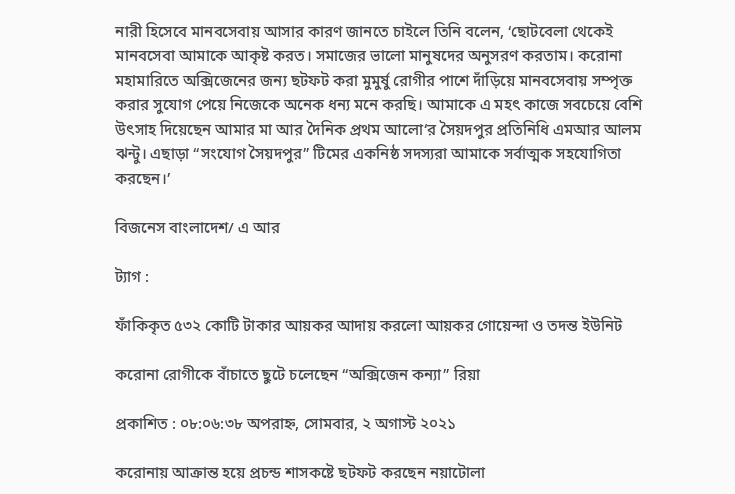নারী হিসেবে মানবসেবায় আসার কারণ জানতে চাইলে তিনি বলেন, ‘ছোটবেলা থেকেই মানবসেবা আমাকে আকৃষ্ট করত। সমাজের ভালো মানুষদের অনুসরণ করতাম। করোনা মহামারিতে অক্সিজেনের জন্য ছটফট করা মুমুর্ষু রোগীর পাশে দাঁড়িয়ে মানবসেবায় সম্পৃক্ত করার সুযোগ পেয়ে নিজেকে অনেক ধন্য মনে করছি। আমাকে এ মহৎ কাজে সবচেয়ে বেশি উৎসাহ দিয়েছেন আমার মা আর দৈনিক প্রথম আলো‘র সৈয়দপুর প্রতিনিধি এমআর আলম ঝন্টু। এছাড়া “সংযোগ সৈয়দপুর” টিমের একনিষ্ঠ সদস্যরা আমাকে সর্বাত্মক সহযোগিতা করছেন।’

বিজনেস বাংলাদেশ/ এ আর

ট্যাগ :

ফাঁকিকৃত ৫৩২ কোটি টাকার আয়কর আদায় করলো আয়কর গোয়েন্দা ও তদন্ত ইউনিট

করোনা রোগীকে বাঁচাতে ছুটে চলেছেন “অক্সিজেন কন্যা” রিয়া

প্রকাশিত : ০৮:০৬:৩৮ অপরাহ্ন, সোমবার, ২ অগাস্ট ২০২১

করোনায় আক্রান্ত হয়ে প্রচন্ড শাসকষ্টে ছটফট করছেন নয়াটোলা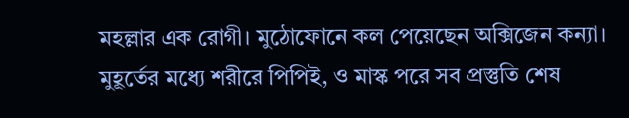মহল্লার এক রোগী। মুঠোফোনে কল পেয়েছেন অক্সিজেন কন্যা। মুহূর্তের মধ্যে শরীরে পিপিই, ও মাস্ক পরে সব প্রস্তুতি শেষ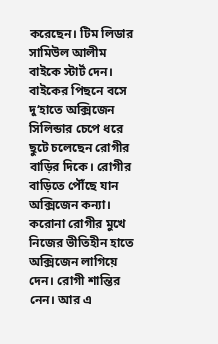করেছেন। টিম লিডার সামিউল আলীম বাইকে স্টার্ট দেন। বাইকের পিছনে বসে দু‘হাতে অক্সিজেন সিলিন্ডার চেপে ধরে ছুটে চলেছেন রোগীর বাড়ির দিকে। রোগীর বাড়িতে পৌঁছে যান অক্সিজেন কন্যা। করোনা রোগীর মুখে নিজের ভীতিহীন হাতে অক্সিজেন লাগিয়ে দেন। রোগী শান্তির নেন। আর এ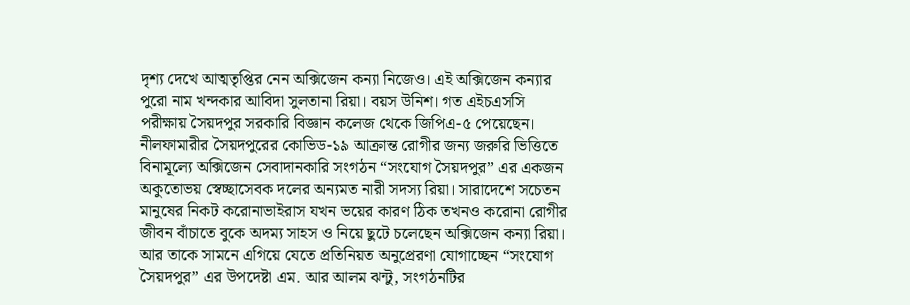দৃশ্য দেখে আত্মতৃপ্তির নেন অক্সিজেন কন্যা নিজেও। এই অক্সিজেন কন্যার পুরো নাম খন্দকার আবিদা সুলতানা রিয়া। বয়স উনিশ। গত এইচএসসি পরীক্ষায় সৈয়দপুর সরকারি বিজ্ঞান কলেজ থেকে জিপিএ-৫ পেয়েছেন। নীলফামারীর সৈয়দপুরের কোভিড-১৯ আক্রান্ত রোগীর জন্য জরুরি ভিত্তিতে বিনামূল্যে অক্সিজেন সেবাদানকারি সংগঠন “সংযোগ সৈয়দপুর” এর একজন অকুতোভয় স্বেচ্ছাসেবক দলের অন্যমত নারী সদস্য রিয়া। সারাদেশে সচেতন মানুষের নিকট করোনাভাইরাস যখন ভয়ের কারণ ঠিক তখনও করোনা রোগীর জীবন বাঁচাতে বুকে অদম্য সাহস ও নিয়ে ছুটে চলেছেন অক্সিজেন কন্যা রিয়া। আর তাকে সামনে এগিয়ে যেতে প্রতিনিয়ত অনুপ্রেরণা যোগাচ্ছেন “সংযোগ সৈয়দপুর” এর উপদেষ্টা এম. আর আলম ঝন্টু, সংগঠনটির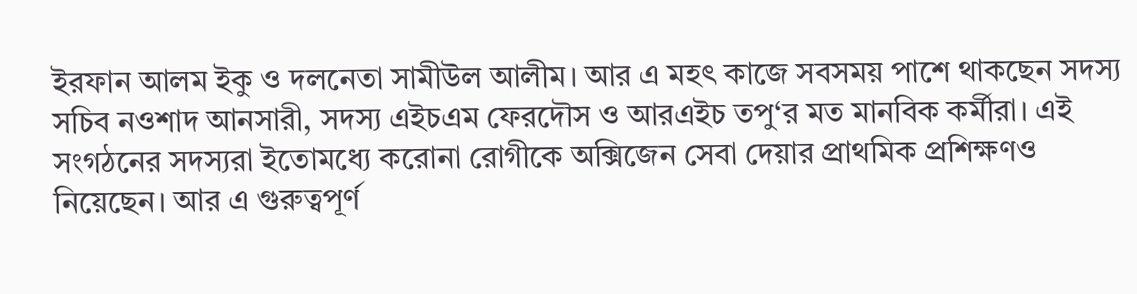ইরফান আলম ইকু ও দলনেতা সামীউল আলীম। আর এ মহৎ কাজে সবসময় পাশে থাকছেন সদস্য সচিব নওশাদ আনসারী, সদস্য এইচএম ফেরদৌস ও আরএইচ তপু‘র মত মানবিক কর্মীরা। এই সংগঠনের সদস্যরা ইতোমধ্যে করোনা রোগীকে অক্সিজেন সেবা দেয়ার প্রাথমিক প্রশিক্ষণও নিয়েছেন। আর এ গুরুত্বপূর্ণ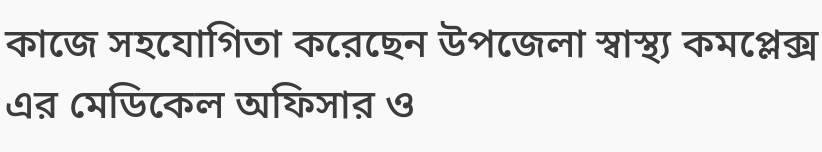কাজে সহযোগিতা করেছেন উপজেলা স্বাস্থ্য কমপ্লেক্স এর মেডিকেল অফিসার ও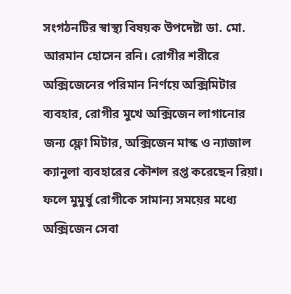সংগঠনটির স্বাস্থ্য বিষয়ক উপদেষ্টা ডা. মো. আরমান হোসেন রনি। রোগীর শরীরে অক্সিজেনের পরিমান নির্ণয়ে অক্সিমিটার ব্যবহার, রোগীর মুখে অক্সিজেন লাগানোর জন্য ফ্লো মিটার, অক্সিজেন মাস্ক ও ন্যাজাল ক্যানুলা ব্যবহারের কৌশল রপ্ত করেছেন রিয়া। ফলে মুমুর্ষু রোগীকে সামান্য সময়ের মধ্যে অক্সিজেন সেবা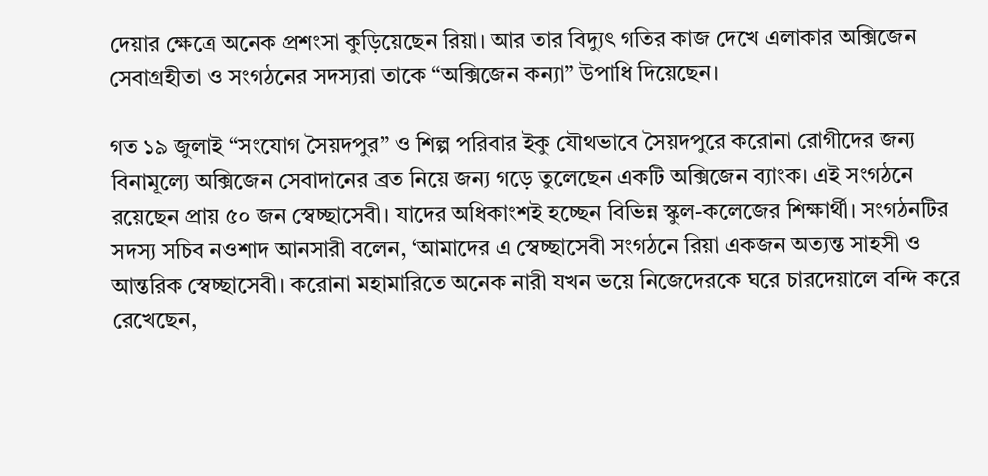দেয়ার ক্ষেত্রে অনেক প্রশংসা কুড়িয়েছেন রিয়া। আর তার বিদ্যুৎ গতির কাজ দেখে এলাকার অক্সিজেন সেবাগ্রহীতা ও সংগঠনের সদস্যরা তাকে “অক্সিজেন কন্যা” উপাধি দিয়েছেন।

গত ১৯ জুলাই “সংযোগ সৈয়দপুর” ও শিল্প পরিবার ইকু যৌথভাবে সৈয়দপুরে করোনা রোগীদের জন্য বিনামূল্যে অক্সিজেন সেবাদানের ব্রত নিয়ে জন্য গড়ে তুলেছেন একটি অক্সিজেন ব্যাংক। এই সংগঠনে রয়েছেন প্রায় ৫০ জন স্বেচ্ছাসেবী। যাদের অধিকাংশই হচ্ছেন বিভিন্ন স্কুল-কলেজের শিক্ষার্থী। সংগঠনটির সদস্য সচিব নওশাদ আনসারী বলেন, ‘আমাদের এ স্বেচ্ছাসেবী সংগঠনে রিয়া একজন অত্যন্ত সাহসী ও আন্তরিক স্বেচ্ছাসেবী। করোনা মহামারিতে অনেক নারী যখন ভয়ে নিজেদেরকে ঘরে চারদেয়ালে বন্দি করে রেখেছেন,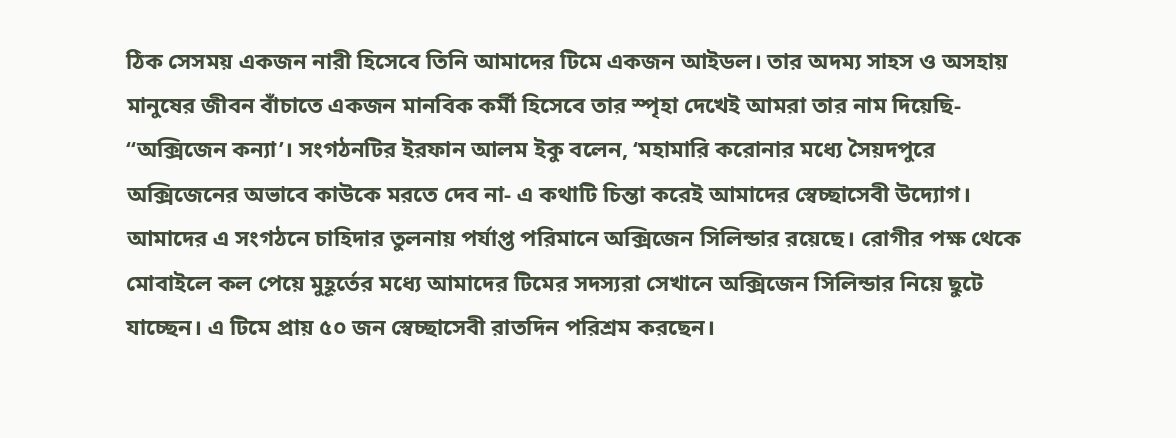ঠিক সেসময় একজন নারী হিসেবে তিনি আমাদের টিমে একজন আইডল। তার অদম্য সাহস ও অসহায় মানুষের জীবন বাঁচাতে একজন মানবিক কর্মী হিসেবে তার স্পৃহা দেখেই আমরা তার নাম দিয়েছি- “অক্সিজেন কন্যা’। সংগঠনটির ইরফান আলম ইকু বলেন, ‘মহামারি করোনার মধ্যে সৈয়দপুরে অক্সিজেনের অভাবে কাউকে মরতে দেব না- এ কথাটি চিন্তা করেই আমাদের স্বেচ্ছাসেবী উদ্যোগ। আমাদের এ সংগঠনে চাহিদার তুলনায় পর্যাপ্ত পরিমানে অক্সিজেন সিলিন্ডার রয়েছে। রোগীর পক্ষ থেকে মোবাইলে কল পেয়ে মুহূর্তের মধ্যে আমাদের টিমের সদস্যরা সেখানে অক্সিজেন সিলিন্ডার নিয়ে ছুটে যাচ্ছেন। এ টিমে প্রায় ৫০ জন স্বেচ্ছাসেবী রাতদিন পরিশ্রম করছেন।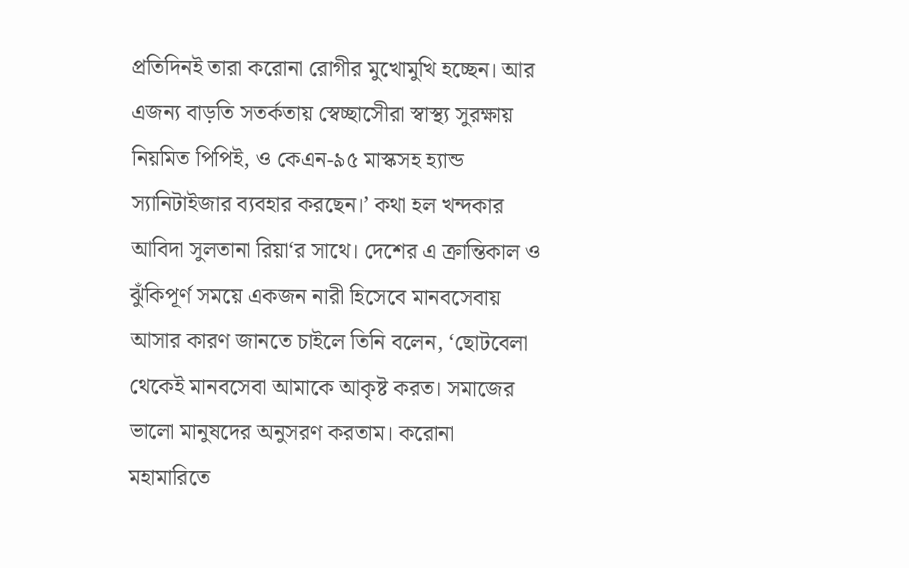প্রতিদিনই তারা করোনা রোগীর মুখোমুখি হচ্ছেন। আর এজন্য বাড়তি সতর্কতায় স্বেচ্ছাসেীরা স্বাস্থ্য সুরক্ষায় নিয়মিত পিপিই, ও কেএন-৯৫ মাস্কসহ হ্যান্ড স্যানিটাইজার ব্যবহার করছেন।’ কথা হল খন্দকার আবিদা সুলতানা রিয়া‘র সাথে। দেশের এ ক্রান্তিকাল ও ঝুঁকিপূর্ণ সময়ে একজন নারী হিসেবে মানবসেবায় আসার কারণ জানতে চাইলে তিনি বলেন, ‘ছোটবেলা থেকেই মানবসেবা আমাকে আকৃষ্ট করত। সমাজের ভালো মানুষদের অনুসরণ করতাম। করোনা মহামারিতে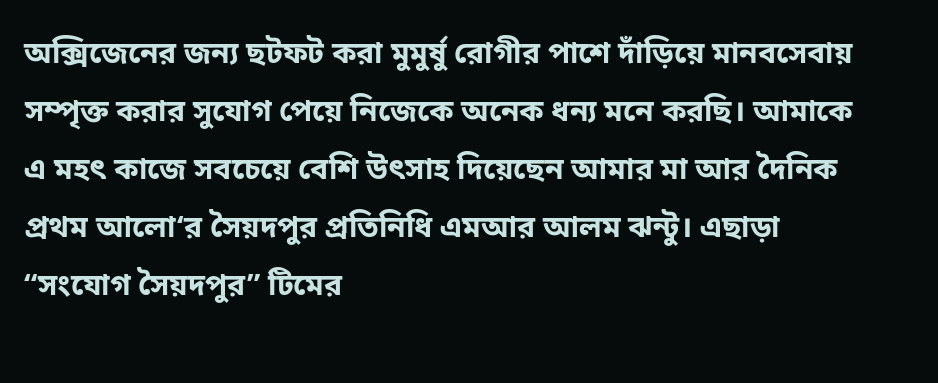অক্সিজেনের জন্য ছটফট করা মুমুর্ষু রোগীর পাশে দাঁড়িয়ে মানবসেবায় সম্পৃক্ত করার সুযোগ পেয়ে নিজেকে অনেক ধন্য মনে করছি। আমাকে এ মহৎ কাজে সবচেয়ে বেশি উৎসাহ দিয়েছেন আমার মা আর দৈনিক প্রথম আলো‘র সৈয়দপুর প্রতিনিধি এমআর আলম ঝন্টু। এছাড়া “সংযোগ সৈয়দপুর” টিমের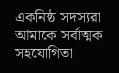একনিষ্ঠ সদস্যরা আমাকে সর্বাত্মক সহযোগিতা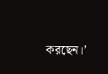করছেন।’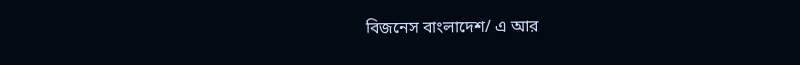বিজনেস বাংলাদেশ/ এ আর